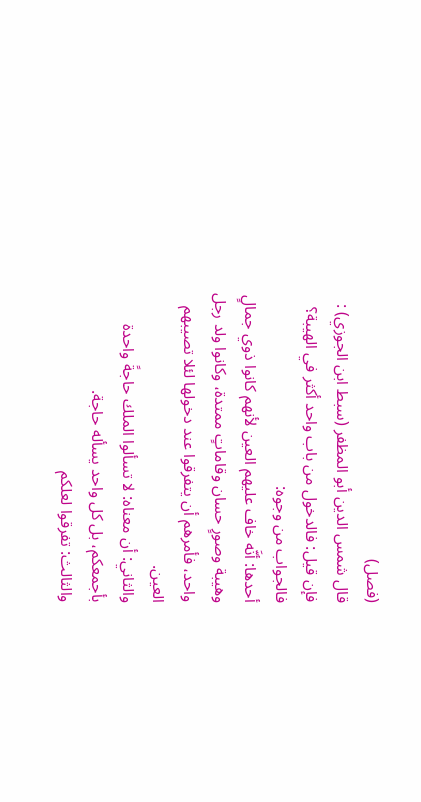(فصل)
قال شمس الدين أبو المظفر (سبط ابن الجوزي) :
فإن قيل: فالدخول من باب واحد أكثر في الهيبة؟
فالجواب من وجوه:
أحدها: أنَّه خاف عليهم العين لأنهم كانوا ذوي جمالٍ وهيبة وصورٍ حسان وقاماتٍ ممتدة، وكانوا ولد رجل واحد، فأمرهم أن يتفرقوا عند دخولها لئلا تصيبهم العين.
والثاني: أن معناه: لا تسألوا الملك حاجةً واحدة بأجمعكم، بل كل واحد يسأله حاجة.
والثالث: تفرقوا لعلكم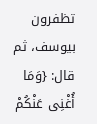تظفرون بيوسف، ثم قال: {وَمَا أُغْنِى عَنْكُمْ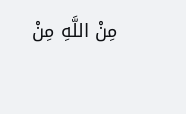مِنْ اللَّهِ مِنْ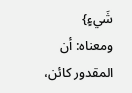شَيءٍ} ومعناه: أن المقدور كائن،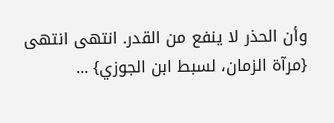وأن الحذر لا ينفع من القدر. انتهى انتهى {مرآة الزمان، لسبط ابن الجوزي} ...